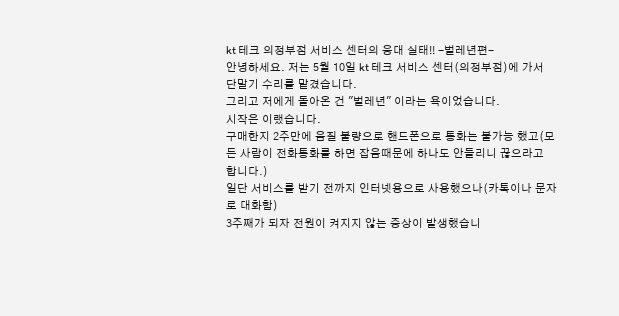kt 테크 의정부점 서비스 센터의 응대 실태!! -벌레년편-
안녕하세요. 저는 5월 10일 kt 테크 서비스 센터(의정부점)에 가서 단말기 수리를 맡겼습니다.
그리고 저에게 돌아온 건 "벌레년" 이라는 욕이었습니다.
시작은 이랬습니다.
구매한지 2주만에 음질 불량으로 핸드폰으로 통화는 불가능 했고(모든 사람이 전화통화를 하면 잡음때문에 하나도 안들리니 끊으라고 합니다.)
일단 서비스를 받기 전까지 인터넷용으로 사용했으나(카톡이나 문자로 대화함)
3주째가 되자 전원이 켜지지 않는 증상이 발생했습니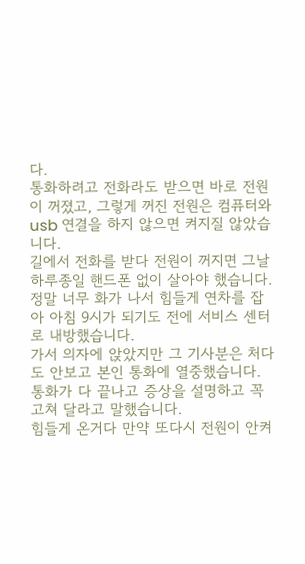다.
통화하려고 전화라도 받으면 바로 전원이 꺼졌고, 그렇게 꺼진 전원은 컴퓨터와 usb 연결을 하지 않으면 켜지질 않았습니다.
길에서 전화를 받다 전원이 꺼지면 그날 하루종일 핸드폰 없이 살아야 했습니다.
정말 너무 화가 나서 힘들게 연차를 잡아 아침 9시가 되기도 전에 서비스 센터로 내방했습니다.
가서 의자에 앉았지만 그 기사분은 처다도 안보고 본인 통화에 열중했습니다.
통화가 다 끝나고 증상을 설명하고 꼭 고쳐 달라고 말했습니다.
힘들게 온거다 만약 또다시 전원이 안켜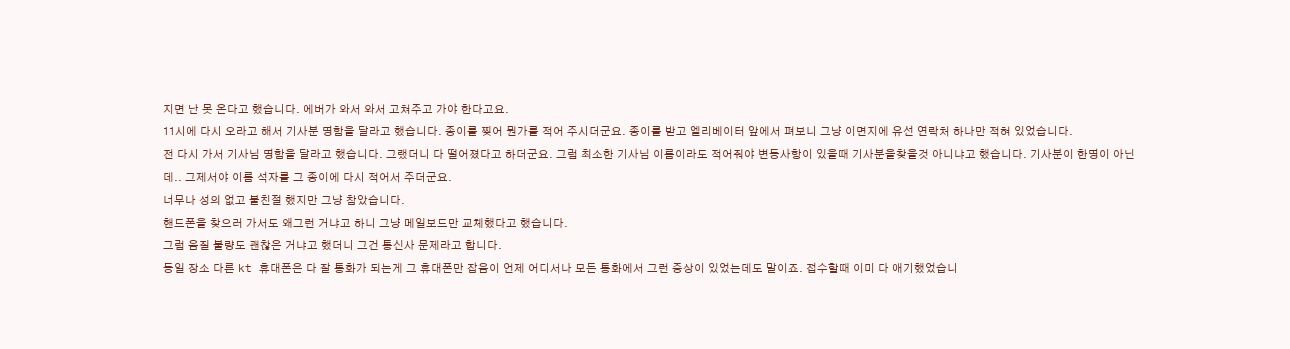지면 난 못 온다고 했습니다. 에버가 와서 와서 고쳐주고 가야 한다고요.
11시에 다시 오라고 해서 기사분 명함을 달라고 했습니다. 종이를 찢어 뭔가를 적어 주시더군요. 종이를 받고 엘리베이터 앞에서 펴보니 그냥 이면지에 유선 연락처 하나만 적혀 있었습니다.
전 다시 가서 기사님 명함을 달라고 했습니다. 그랬더니 다 떨어졌다고 하더군요. 그럼 최소한 기사님 이름이라도 적어줘야 변동사항이 있을때 기사분을찾을것 아니냐고 했습니다. 기사분이 한명이 아닌데.. 그제서야 이름 석자를 그 종이에 다시 적어서 주더군요.
너무나 성의 없고 불친절 했지만 그냥 참았습니다.
핸드폰을 찾으러 가서도 왜그런 거냐고 하니 그냥 메일보드만 교체했다고 했습니다.
그럼 음질 불량도 괜찮은 거냐고 했더니 그건 통신사 문제라고 합니다.
동일 장소 다른 kt 휴대폰은 다 잘 통화가 되는게 그 휴대폰만 잡음이 언제 어디서나 모든 통화에서 그런 증상이 있었는데도 말이죠. 접수할때 이미 다 애기했었습니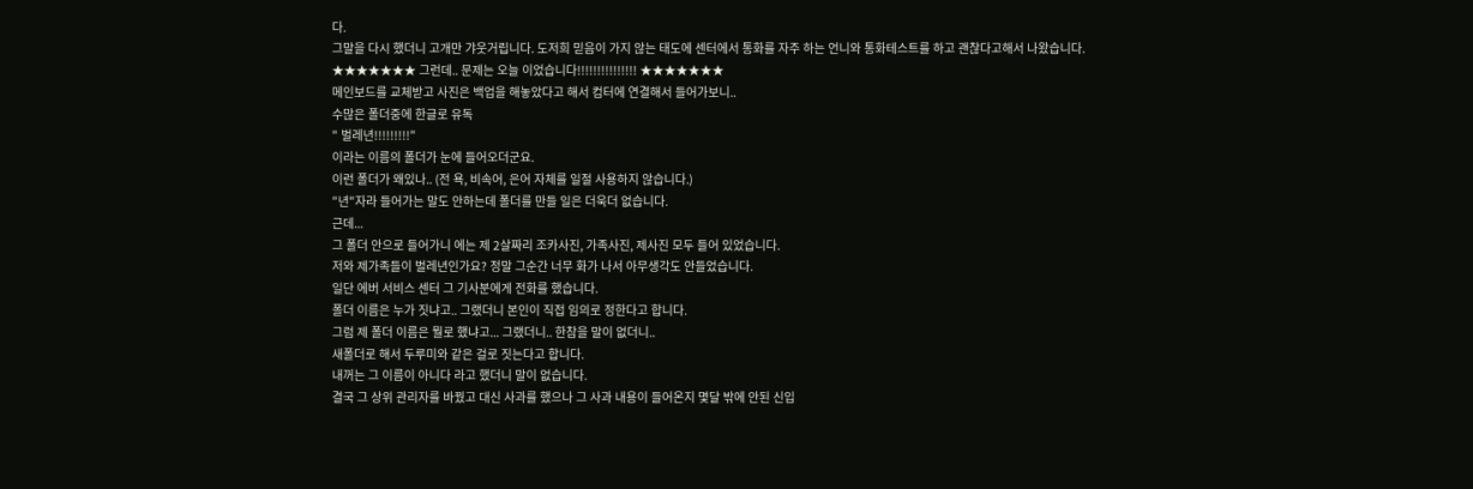다.
그말을 다시 했더니 고개만 갸웃거립니다. 도저희 믿음이 가지 않는 태도에 센터에서 통화를 자주 하는 언니와 통화테스트를 하고 괜찮다고해서 나왔습니다.
★★★★★★★ 그런데.. 문제는 오늘 이었습니다!!!!!!!!!!!!!!! ★★★★★★★
메인보드를 교체받고 사진은 백업을 해놓았다고 해서 컴터에 연결해서 들어가보니..
수많은 폴더중에 한글로 유독
" 벌레년!!!!!!!!!"
이라는 이름의 폴더가 눈에 들어오더군요.
이런 폴더가 왜있나.. (전 욕, 비속어, 은어 자체를 일절 사용하지 않습니다.)
"년"자라 들어가는 말도 안하는데 폴더를 만들 일은 더욱더 없습니다.
근데...
그 폴더 안으로 들어가니 에는 제 2살짜리 조카사진, 가족사진, 제사진 모두 들어 있었습니다.
저와 제가족들이 벌레년인가요? 정말 그순간 너무 화가 나서 아무생각도 안들었습니다.
일단 에버 서비스 센터 그 기사분에게 전화를 했습니다.
폴더 이름은 누가 짓냐고.. 그랬더니 본인이 직접 임의로 정한다고 합니다.
그럼 제 폴더 이름은 뭘로 했냐고... 그랬더니.. 한참을 말이 없더니..
새폴더로 해서 두루미와 같은 걸로 짓는다고 합니다.
내꺼는 그 이름이 아니다 라고 했더니 말이 없습니다.
결국 그 상위 관리자를 바꿨고 대신 사과를 했으나 그 사과 내용이 들어온지 몇달 밖에 안된 신입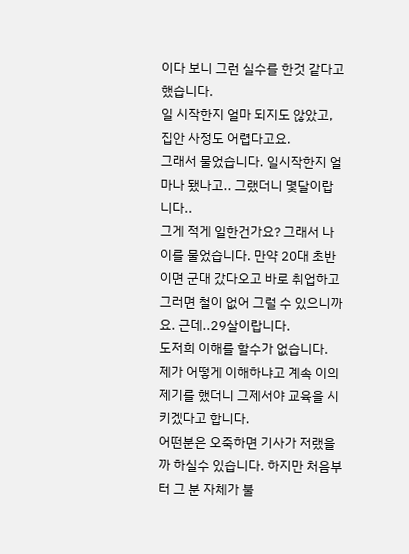이다 보니 그런 실수를 한것 같다고 했습니다.
일 시작한지 얼마 되지도 않았고, 집안 사정도 어렵다고요.
그래서 물었습니다. 일시작한지 얼마나 됐나고.. 그랬더니 몇달이랍니다..
그게 적게 일한건가요? 그래서 나이를 물었습니다. 만약 20대 초반이면 군대 갔다오고 바로 취업하고 그러면 철이 없어 그럴 수 있으니까요. 근데..29살이랍니다.
도저희 이해를 할수가 없습니다.
제가 어떻게 이해하냐고 계속 이의 제기를 했더니 그제서야 교육을 시키겠다고 합니다.
어떤분은 오죽하면 기사가 저랬을까 하실수 있습니다. 하지만 처음부터 그 분 자체가 불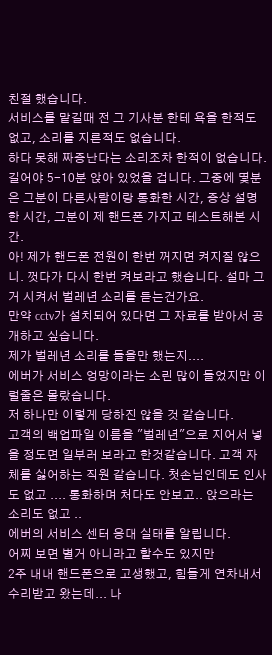친절 했습니다.
서비스를 맡길때 전 그 기사분 한테 욕을 한적도 없고, 소리를 지른적도 없습니다.
하다 못해 짜증난다는 소리조차 한적이 없습니다.
길어야 5-10분 앉아 있었을 겁니다. 그중에 몇분은 그분이 다른사람이랑 통화한 시간, 증상 설명한 시간, 그분이 제 핸드폰 가지고 테스트해본 시간.
아! 제가 핸드폰 전원이 한번 꺼지면 켜지질 않으니. 껏다가 다시 한번 켜보라고 했습니다. 설마 그거 시켜서 벌레년 소리를 듣는건가요.
만약 cctv가 설치되어 있다면 그 자료를 받아서 공개하고 싶습니다.
제가 벌레년 소리를 들을만 했는지....
에버가 서비스 엉망이라는 소린 많이 들었지만 이럴줄은 몰랐습니다.
저 하나만 이렇게 당하진 않을 것 같습니다.
고객의 백업파일 이름을 "벌레년"으로 지어서 넣을 정도면 일부러 보라고 한것같습니다. 고객 자체를 싫어하는 직원 같습니다. 첫손님인데도 인사도 없고 .... 통화하며 처다도 안보고.. 앉으라는 소리도 없고 ..
에버의 서비스 센터 응대 실태를 알립니다.
어찌 보면 별거 아니라고 할수도 있지만
2주 내내 핸드폰으로 고생했고, 힘들게 연차내서 수리받고 왔는데... 나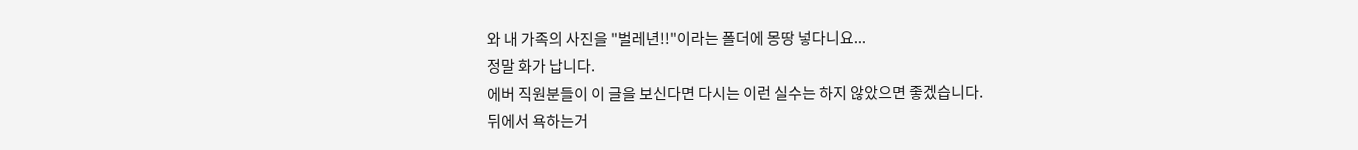와 내 가족의 사진을 "벌레년!!"이라는 폴더에 몽땅 넣다니요...
정말 화가 납니다.
에버 직원분들이 이 글을 보신다면 다시는 이런 실수는 하지 않았으면 좋겠습니다.
뒤에서 욕하는거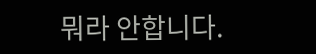뭐라 안합니다.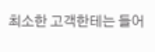최소한 고객한테는 들어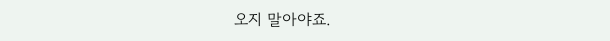오지 말아야죠.